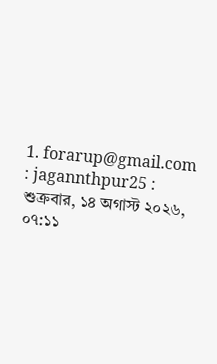1. forarup@gmail.com : jagannthpur25 :
শুক্রবার, ১৪ অগাস্ট ২০২৬, ০৭:১১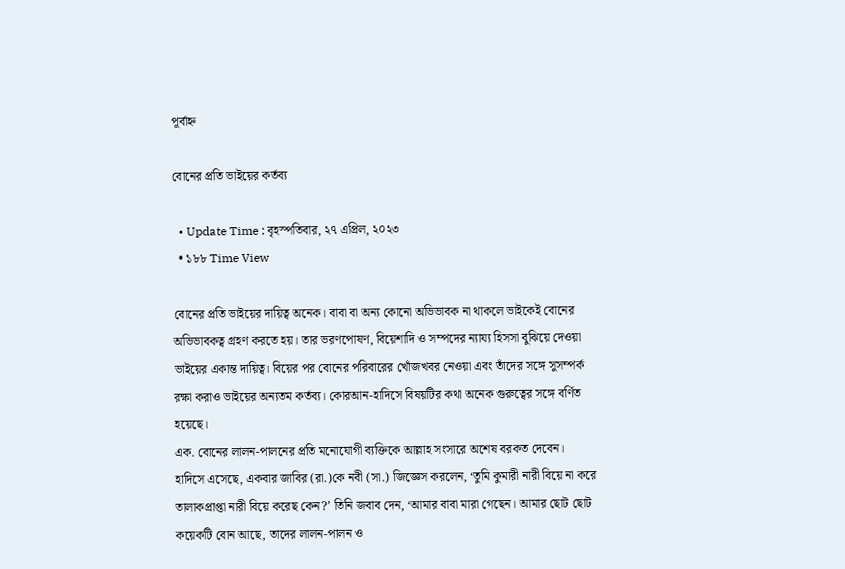পূর্বাহ্ন

বোনের প্রতি ভাইয়ের কর্তব্য

  • Update Time : বৃহস্পতিবার, ২৭ এপ্রিল, ২০২৩
  • ১৮৮ Time View

বোনের প্রতি ভাইয়ের দায়িত্ব অনেক। বাবা বা অন্য কোনো অভিভাবক না থাকলে ভাইকেই বোনের অভিভাবকত্ব গ্রহণ করতে হয়। তার ভরণপোষণ, বিয়েশাদি ও সম্পদের ন্যায্য হিসসা বুঝিয়ে দেওয়া ভাইয়ের একান্ত দায়িত্ব। বিয়ের পর বোনের পরিবারের খোঁজখবর নেওয়া এবং তাঁদের সঙ্গে সুসম্পর্ক রক্ষা করাও ভাইয়ের অন্যতম কর্তব্য। কোরআন-হাদিসে বিষয়টির কথা অনেক গুরুত্বের সঙ্গে বর্ণিত হয়েছে।
এক. বোনের লালন-পালনের প্রতি মনোযোগী ব্যক্তিকে আল্লাহ সংসারে অশেষ বরকত দেবেন। হাদিসে এসেছে, একবার জাবির (রা.)কে নবী (সা.) জিজ্ঞেস করলেন, ‘তুমি কুমারী নারী বিয়ে না করে তালাকপ্রাপ্তা নারী বিয়ে করেছ কেন?’ তিনি জবাব দেন, ‘আমার বাবা মারা গেছেন। আমার ছোট ছোট কয়েকটি বোন আছে, তাদের লালন-পালন ও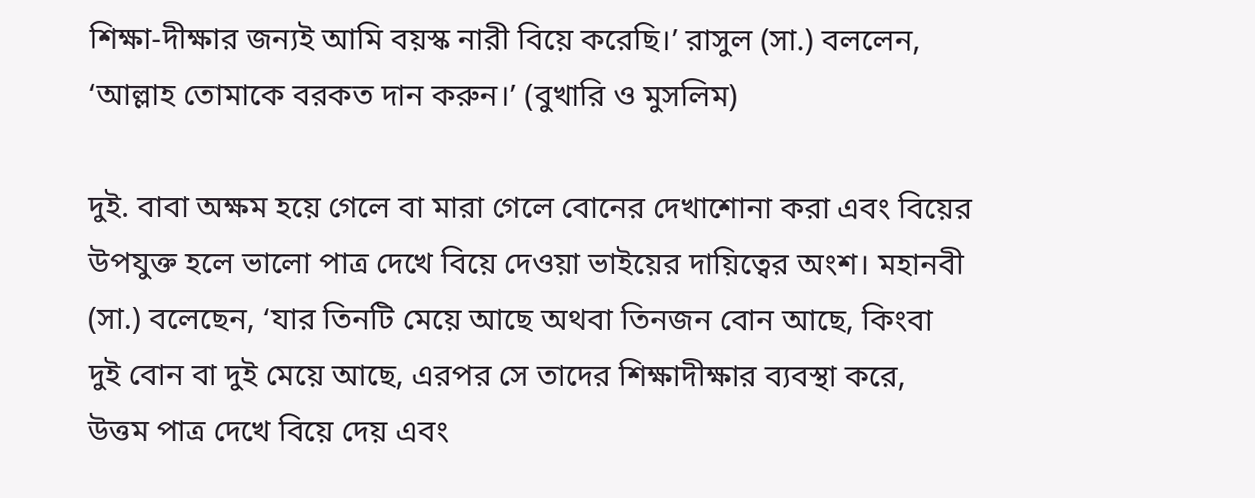শিক্ষা-দীক্ষার জন্যই আমি বয়স্ক নারী বিয়ে করেছি।’ রাসুল (সা.) বললেন, ‘আল্লাহ তোমাকে বরকত দান করুন।’ (বুখারি ও মুসলিম)

দুই. বাবা অক্ষম হয়ে গেলে বা মারা গেলে বোনের দেখাশোনা করা এবং বিয়ের উপযুক্ত হলে ভালো পাত্র দেখে বিয়ে দেওয়া ভাইয়ের দায়িত্বের অংশ। মহানবী (সা.) বলেছেন, ‘যার তিনটি মেয়ে আছে অথবা তিনজন বোন আছে, কিংবা দুই বোন বা দুই মেয়ে আছে, এরপর সে তাদের শিক্ষাদীক্ষার ব্যবস্থা করে, উত্তম পাত্র দেখে বিয়ে দেয় এবং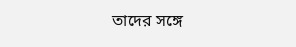তাদের সঙ্গে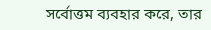সর্বোত্তম ব্যবহার করে, তার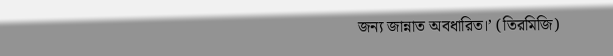জন্য জান্নাত অবধারিত।’ (তিরমিজি)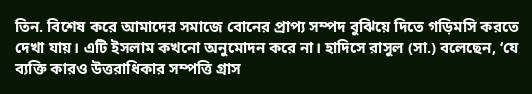তিন. বিশেষ করে আমাদের সমাজে বোনের প্রাপ্য সম্পদ বুঝিয়ে দিতে গড়িমসি করতে দেখা যায়। এটি ইসলাম কখনো অনুমোদন করে না। হাদিসে রাসুল (সা.) বলেছেন, ‘যে ব্যক্তি কারও উত্তরাধিকার সম্পত্তি গ্রাস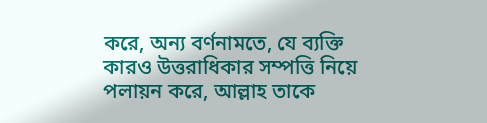করে, অন্য বর্ণনামতে, যে ব্যক্তি কারও উত্তরাধিকার সম্পত্তি নিয়ে পলায়ন করে, আল্লাহ তাকে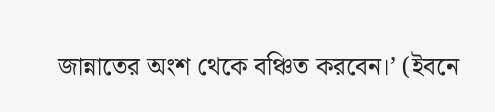জান্নাতের অংশ থেকে বঞ্চিত করবেন।’ (ইবনে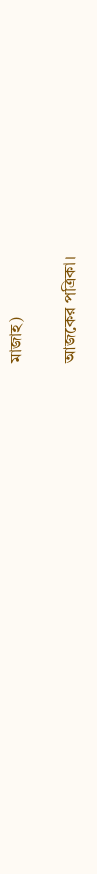মাজাহ)

আজকের পত্রিকা।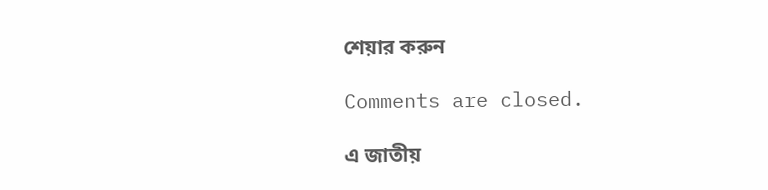শেয়ার করুন

Comments are closed.

এ জাতীয়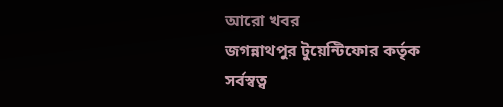আরো খবর
জগন্নাথপুর টুয়েন্টিফোর কর্তৃক সর্বস্বত্ব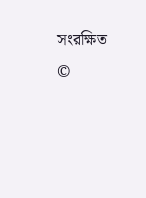সংরক্ষিত ©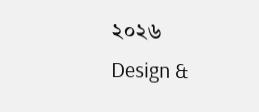২০২৬
Design &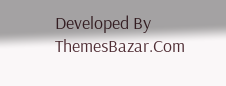Developed By ThemesBazar.Com